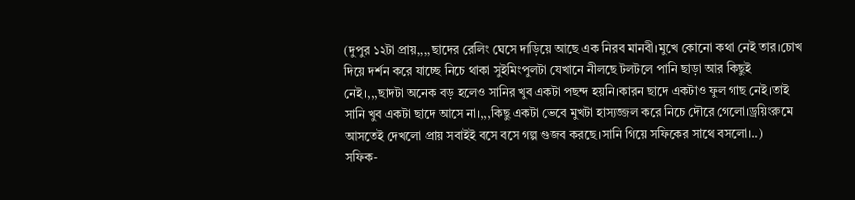(দুপুর ১২টা প্রায়,,,,ছাদের রেলিং ঘেসে দাড়িয়ে আছে এক নিরব মানবী।মুখে কোনো কথা নেই তার।চোখ দিয়ে দর্শন করে যাচ্ছে নিচে থাকা সুইমিংপুলটা যেখানে নীলছে টলটলে পানি ছাড়া আর কিছুই নেই।,,,ছাদটা অনেক বড় হলেও সানির খুব একটা পছন্দ হয়নি।কারন ছাদে একটাও ফুল গাছ নেই।তাই সানি খুব একটা ছাদে আসে না।,,,কিছু একটা ভেবে মুখটা হাস্যজ্জল করে নিচে দৌরে গেলো।ড্রয়িংরুমে আসতেই দেখলো প্রায় সবাইই বসে বসে গল্প গুজব করছে।সানি গিয়ে সফিকের সাথে বসলো।..)
সফিক-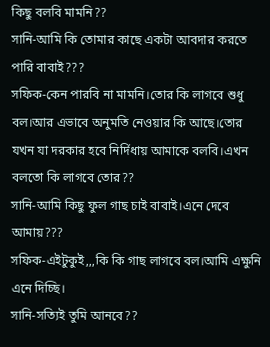কিছু বলবি মামনি??
সানি-আমি কি তোমার কাছে একটা আবদার করতে পারি বাবাই???
সফিক-কেন পারবি না মামনি।তোর কি লাগবে শুধু বল।আর এভাবে অনুমতি নেওয়ার কি আছে।তোর যখন যা দরকার হবে নির্দিধায় আমাকে বলবি।এখন বলতো কি লাগবে তোর??
সানি-আমি কিছু ফুল গাছ চাই বাবাই।এনে দেবে আমায়???
সফিক-এইটুকুই,,,কি কি গাছ লাগবে বল।আমি এক্ষুনি এনে দিচ্ছি।
সানি-সত্যিই তুমি আনবে??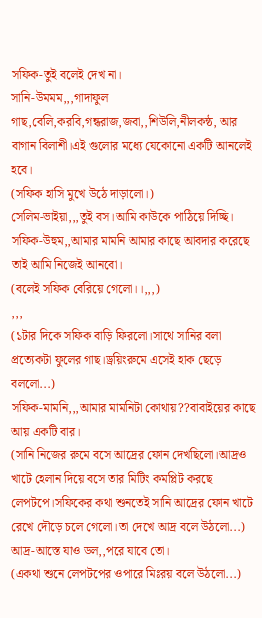সফিক-তুই বলেই দেখ না।
সানি-উমমম,,,গাদাফুল গাছ,বেলি,করবি,গন্ধরাজ,জবা,,শিউলি,নীলকন্ঠ, আর বাগান বিলাশী।এই গুলোর মধ্যে যেকোনো একটি আনলেই হবে।
(সফিক হাসি মুখে উঠে দাড়ালো।)
সেলিম-ভাইয়া,,,তুই বস।আমি কাউকে পাঠিয়ে দিচ্ছি।
সফিক-উহুম,,আমার মামনি আমার কাছে আবদার করেছে
তাই আমি নিজেই আনবো।
(বলেই সফিক বেরিয়ে গেলো।।,,,)
,,,
(১টার দিকে সফিক বাড়ি ফিরলো।সাথে সানির বলা প্রত্যেকটা ফুলের গাছ।ড্রয়িংরুমে এসেই হাক ছেড়ে বললো...)
সফিক-মামনি,,,আমার মামনিটা কোথায়??বাবাইয়ের কাছে আয় একটি বার।
(সানি নিজের রুমে বসে আদ্রের ফোন দেখছিলো।আদ্রও খাটে হেলান দিয়ে বসে তার মিটিং কমপ্লিট করছে লেপটপে।সফিকের কথা শুনতেই সানি আদ্রের ফোন খাটে রেখে দৌড়ে চলে গেলো।তা দেখে আদ্র বলে উঠলো...)
আদ্র-আস্তে যাও ডল,,পরে যাবে তো।
(একথা শুনে লেপটপের ওপারে মিঃরয় বলে উঠলো...)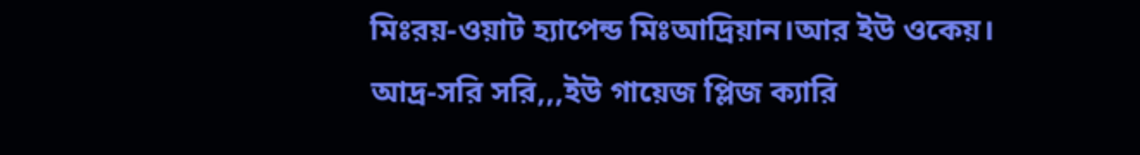মিঃরয়-ওয়াট হ্যাপেন্ড মিঃআদ্রিয়ান।আর ইউ ওকেয়।
আদ্র-সরি সরি,,,ইউ গায়েজ প্লিজ ক্যারি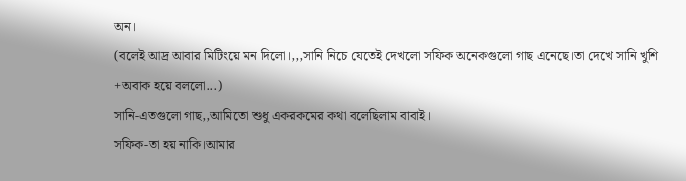অন।
(বলেই আদ্র আবার মিটিংয়ে মন দিলো।,,,সানি নিচে যেতেই দেখলো সফিক অনেকগুলো গাছ এনেছে।তা দেখে সানি খুশি +অবাক হয়ে বললো...)
সানি-এতগুলো গাছ,,আমিতো শুধু একরকমের কথা বলেছিলাম বাবাই।
সফিক-তা হয় নাকি।আমার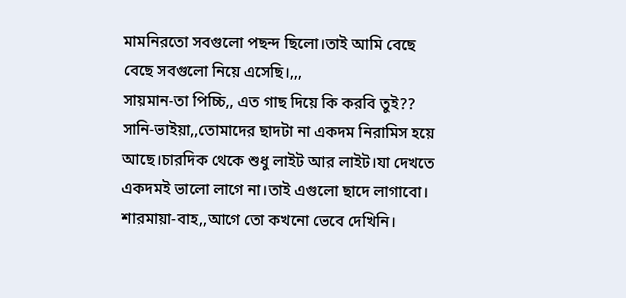মামনিরতো সবগুলো পছন্দ ছিলো।তাই আমি বেছে বেছে সবগুলো নিয়ে এসেছি।,,,
সায়মান-তা পিচ্চি,, এত গাছ দিয়ে কি করবি তুই??
সানি-ভাইয়া,,তোমাদের ছাদটা না একদম নিরামিস হয়ে আছে।চারদিক থেকে শুধু লাইট আর লাইট।যা দেখতে একদমই ভালো লাগে না।তাই এগুলো ছাদে লাগাবো।
শারমায়া-বাহ,,আগে তো কখনো ভেবে দেখিনি।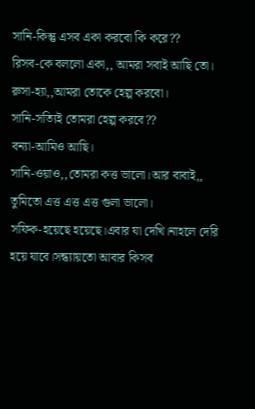সানি-কিন্তু এসব একা করবো কি করে??
রিসব-কে বললো একা,, আমরা সবাই আছি তো।
রুসা-হ্যা,,আমরা তোকে হেল্প করবো।
সানি-সত্যিই তোমরা হেল্প করবে??
বন্যা-আমিও আছি।
সানি-ওয়াও,,তোমরা কত্ত ভালো।আর বাবাই,, তুমিতো এত্ত এত্ত এত্ত গুলা ভালো।
সফিক-হয়েছে হয়েছে।এবার যা দেখি।নাহলে দেরি হয়ে যাবে।সন্ধ্যায়তো আবার কিসব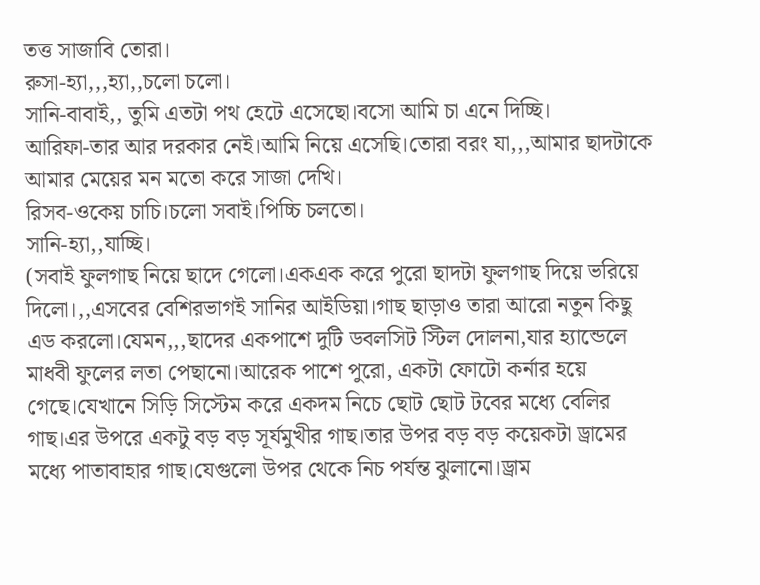তত্ত সাজাবি তোরা।
রুসা-হ্যা,,,হ্যা,,চলো চলো।
সানি-বাবাই,, তুমি এতটা পথ হেটে এসেছো।বসো আমি চা এনে দিচ্ছি।
আরিফা-তার আর দরকার নেই।আমি নিয়ে এসেছি।তোরা বরং যা,,,আমার ছাদটাকে আমার মেয়ের মন মতো করে সাজা দেখি।
রিসব-ওকেয় চাচি।চলো সবাই।পিচ্চি চলতো।
সানি-হ্যা,,যাচ্ছি।
(সবাই ফুলগাছ নিয়ে ছাদে গেলো।একএক করে পুরো ছাদটা ফুলগাছ দিয়ে ভরিয়ে দিলো।,,এসবের বেশিরভাগই সানির আইডিয়া।গাছ ছাড়াও তারা আরো নতুন কিছু এড করলো।যেমন,,,ছাদের একপাশে দুটি ডবলসিট স্টিল দোলনা,যার হ্যান্ডেলে মাধবী ফুলের লতা পেছানো।আরেক পাশে পুরো, একটা ফোটো কর্নার হয়ে গেছে।যেখানে সিড়ি সিস্টেম করে একদম নিচে ছোট ছোট টবের মধ্যে বেলির গাছ।এর উপরে একটু বড় বড় সূর্যমুখীর গাছ।তার উপর বড় বড় কয়েকটা ড্রামের মধ্যে পাতাবাহার গাছ।যেগুলো উপর থেকে নিচ পর্যন্ত ঝুলানো।ড্রাম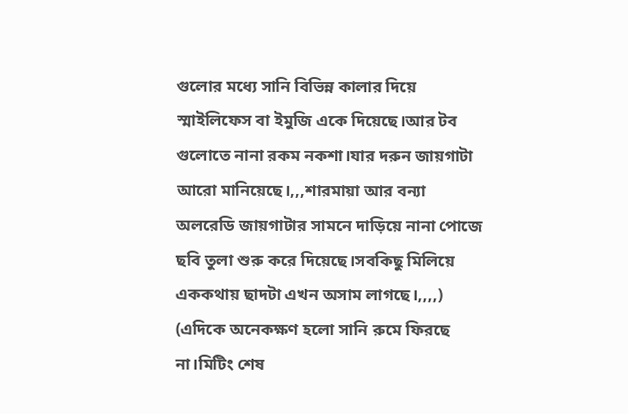গুলোর মধ্যে সানি বিভিন্ন কালার দিয়ে স্মাইলিফেস বা ইমুজি একে দিয়েছে।আর টব গুলোতে নানা রকম নকশা।যার দরুন জায়গাটা আরো মানিয়েছে।,,,শারমায়া আর বন্যা অলরেডি জায়গাটার সামনে দাড়িয়ে নানা পোজে ছবি তুলা শুরু করে দিয়েছে।সবকিছু মিলিয়ে এককথায় ছাদটা এখন অসাম লাগছে।,,,,)
(এদিকে অনেকক্ষণ হলো সানি রুমে ফিরছে না।মিটিং শেষ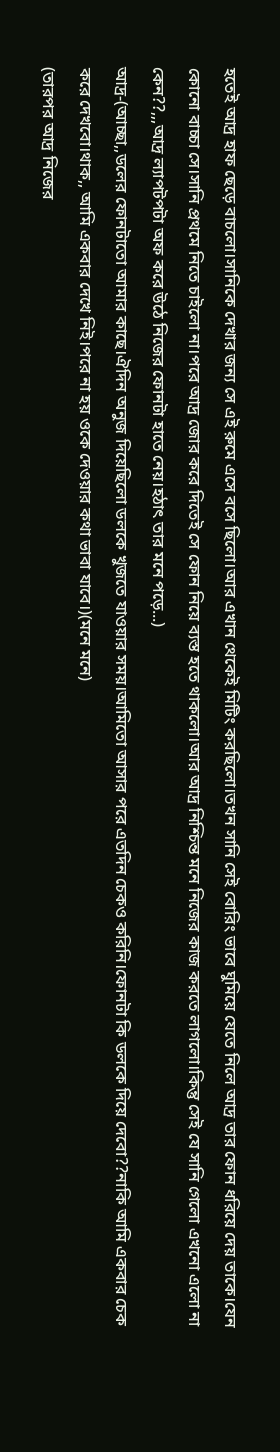হতেই আদ্র হাফ ছেড়ে বাচলো।সানিকে দেখার জন্য সে এই রুমে এসে বসে ছিলো।আর এখান থেকেই মিটিং করছিলো।তখন সানি সেই বোরিং ভাবে ঘুমিয়ে যেতে নিলে আদ্র তার ফোন ধরিয়ে দেয় তাকে।যেন কোনো বাচ্চা সে।সানি প্রথমে নিতে চাইলো না।পরে আদ্র জোর করে দিতেই সে ফোন নিয়ে ব্যস্ত হতে থাকলো।আর আদ্র নিশ্চিন্ত মনে নিজের কাজ করতে লাগলো।কিন্তু সেই যে সানি গেলো এখনো এলো না কেন??,,,আদ্র ল্যাপটপটা অফ করে উঠে নিজের ফোনটা হাতে নেয়।হঠাৎ তার মনে পড়ে...)
আদ্র-(আচ্ছা,,ডলের ফোনটাতো আমার কাছে।ঐদিন অনুজ দিয়েছিলো ডলকে খুজতে যাওয়ার সময়।আমিতো আসার পরে এতদিন চেকও করিনি।ফোনটা কি ডলকে দিয়ে দেবো??নাকি আমি একবার চেক করে দেখবো।থাক,, আমি একবার দেখে নিই।পরে না হয় ওকে দেওয়ার কথা ভাবা যাবে।)(মনে মনে)
(তারপর আদ্র নিজের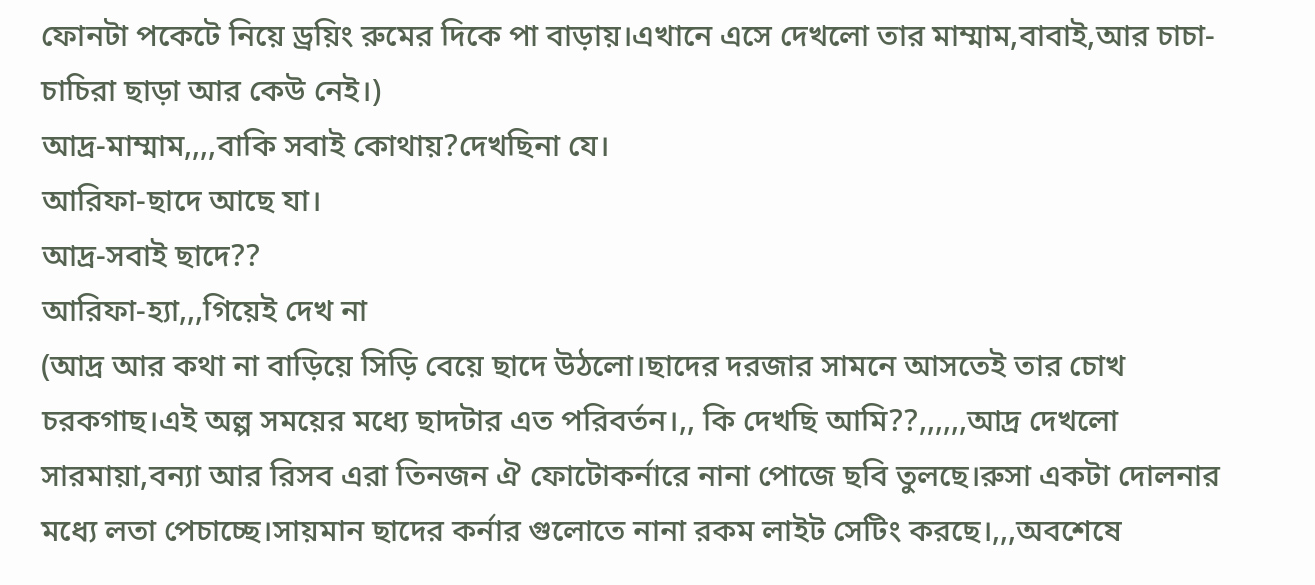ফোনটা পকেটে নিয়ে ড্রয়িং রুমের দিকে পা বাড়ায়।এখানে এসে দেখলো তার মাম্মাম,বাবাই,আর চাচা-চাচিরা ছাড়া আর কেউ নেই।)
আদ্র-মাম্মাম,,,,বাকি সবাই কোথায়?দেখছিনা যে।
আরিফা-ছাদে আছে যা।
আদ্র-সবাই ছাদে??
আরিফা-হ্যা,,,গিয়েই দেখ না
(আদ্র আর কথা না বাড়িয়ে সিড়ি বেয়ে ছাদে উঠলো।ছাদের দরজার সামনে আসতেই তার চোখ চরকগাছ।এই অল্প সময়ের মধ্যে ছাদটার এত পরিবর্তন।,, কি দেখছি আমি??,,,,,,আদ্র দেখলো সারমায়া,বন্যা আর রিসব এরা তিনজন ঐ ফোটোকর্নারে নানা পোজে ছবি তুলছে।রুসা একটা দোলনার মধ্যে লতা পেচাচ্ছে।সায়মান ছাদের কর্নার গুলোতে নানা রকম লাইট সেটিং করছে।,,,অবশেষে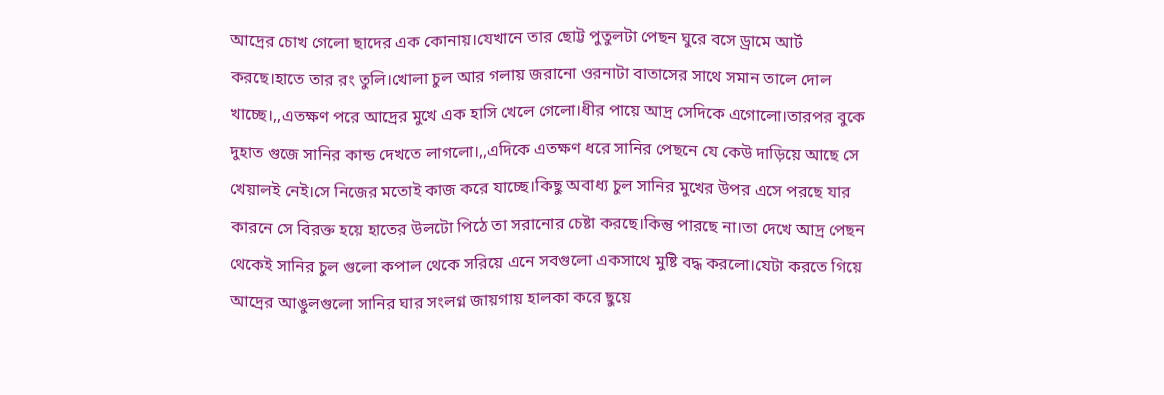আদ্রের চোখ গেলো ছাদের এক কোনায়।যেখানে তার ছোট্ট পুতুলটা পেছন ঘুরে বসে ড্রামে আর্ট করছে।হাতে তার রং তুলি।খোলা চুল আর গলায় জরানো ওরনাটা বাতাসের সাথে সমান তালে দোল খাচ্ছে।,,এতক্ষণ পরে আদ্রের মুখে এক হাসি খেলে গেলো।ধীর পায়ে আদ্র সেদিকে এগোলো।তারপর বুকে দুহাত গুজে সানির কান্ড দেখতে লাগলো।,,এদিকে এতক্ষণ ধরে সানির পেছনে যে কেউ দাড়িয়ে আছে সে খেয়ালই নেই।সে নিজের মতোই কাজ করে যাচ্ছে।কিছু অবাধ্য চুল সানির মুখের উপর এসে পরছে যার কারনে সে বিরক্ত হয়ে হাতের উলটো পিঠে তা সরানোর চেষ্টা করছে।কিন্তু পারছে না।তা দেখে আদ্র পেছন থেকেই সানির চুল গুলো কপাল থেকে সরিয়ে এনে সবগুলো একসাথে মুষ্টি বদ্ধ করলো।যেটা করতে গিয়ে আদ্রের আঙুলগুলো সানির ঘার সংলগ্ন জায়গায় হালকা করে ছুয়ে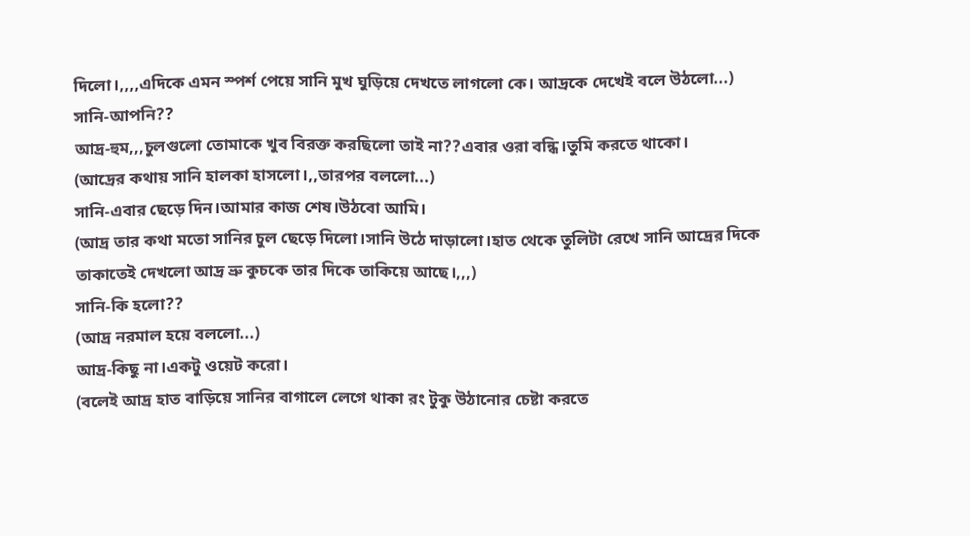দিলো।,,,,এদিকে এমন স্পর্শ পেয়ে সানি মুখ ঘুড়িয়ে দেখতে লাগলো কে। আদ্রকে দেখেই বলে উঠলো...)
সানি-আপনি??
আদ্র-হুম,,,চুলগুলো তোমাকে খুব বিরক্ত করছিলো তাই না??এবার ওরা বন্ধি।তুমি করতে থাকো।
(আদ্রের কথায় সানি হালকা হাসলো।,,তারপর বললো...)
সানি-এবার ছেড়ে দিন।আমার কাজ শেষ।উঠবো আমি।
(আদ্র তার কথা মতো সানির চুল ছেড়ে দিলো।সানি উঠে দাড়ালো।হাত থেকে তুলিটা রেখে সানি আদ্রের দিকে তাকাতেই দেখলো আদ্র ভ্রু কুচকে তার দিকে তাকিয়ে আছে।,,,)
সানি-কি হলো??
(আদ্র নরমাল হয়ে বললো...)
আদ্র-কিছু না।একটু ওয়েট করো।
(বলেই আদ্র হাত বাড়িয়ে সানির বাগালে লেগে থাকা রং টুকু উঠানোর চেষ্টা করতে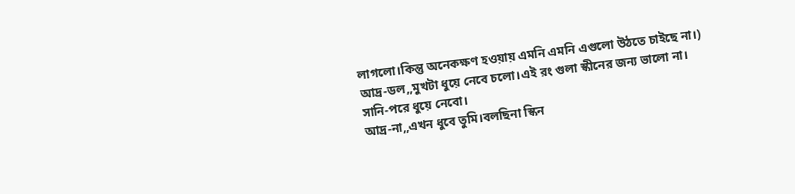লাগলো।কিন্তু অনেকক্ষণ হওয়ায় এমনি এমনি এগুলো উঠতে চাইছে না।)
আদ্র-ডল,,মুখটা ধুয়ে নেবে চলো।এই রং গুলা স্কীনের জন্য ভালো না।
সানি-পরে ধুয়ে নেবো।
আদ্র-না,,এখন ধুবে তুমি।বলছিনা স্কিন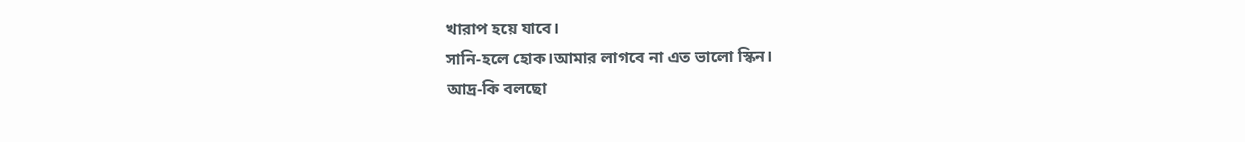খারাপ হয়ে যাবে।
সানি-হলে হোক।আমার লাগবে না এত ভালো স্কিন।
আদ্র-কি বলছো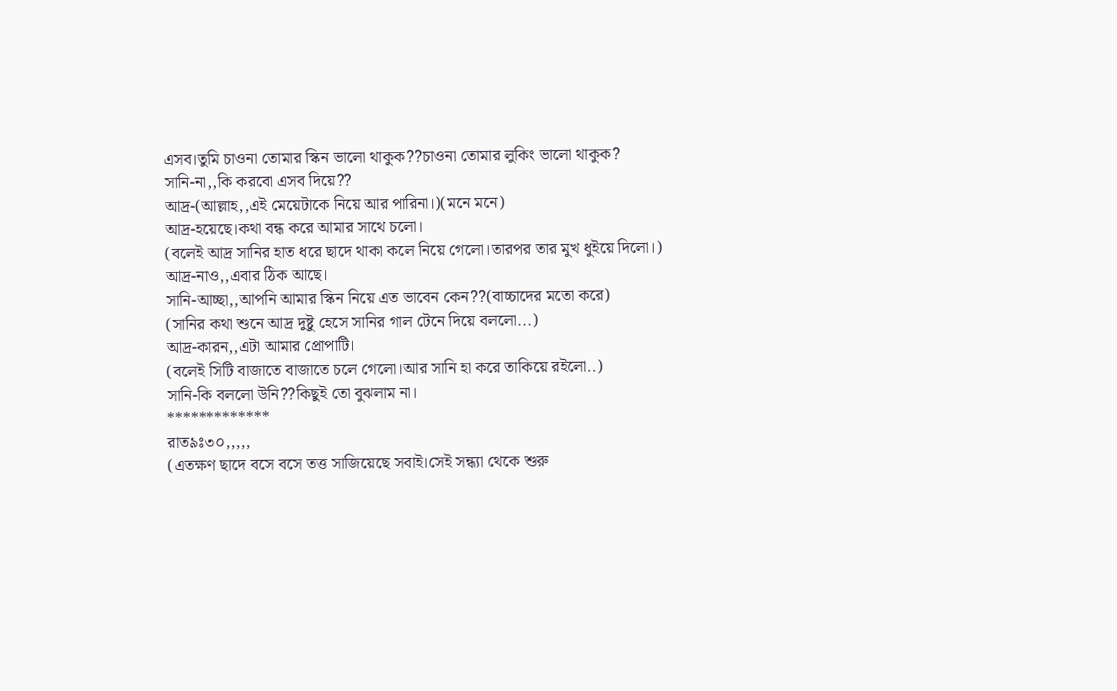এসব।তুমি চাওনা তোমার স্কিন ভালো থাকুক??চাওনা তোমার লুকিং ভালো থাকুক?
সানি-না,,কি করবো এসব দিয়ে??
আদ্র-(আল্লাহ,,এই মেয়েটাকে নিয়ে আর পারিনা।)(মনে মনে)
আদ্র-হয়েছে।কথা বন্ধ করে আমার সাথে চলো।
(বলেই আদ্র সানির হাত ধরে ছাদে থাকা কলে নিয়ে গেলো।তারপর তার মুখ ধুইয়ে দিলো।)
আদ্র-নাও,,এবার ঠিক আছে।
সানি-আচ্ছা,,আপনি আমার স্কিন নিয়ে এত ভাবেন কেন??(বাচ্চাদের মতো করে)
(সানির কথা শুনে আদ্র দুষ্টু হেসে সানির গাল টেনে দিয়ে বললো...)
আদ্র-কারন,,এটা আমার প্রোপাটি।
(বলেই সিটি বাজাতে বাজাতে চলে গেলো।আর সানি হা করে তাকিয়ে রইলো..)
সানি-কি বললো উনি??কিছুই তো বুঝলাম না।
*************
রাত৯ঃ৩০,,,,,
(এতক্ষণ ছাদে বসে বসে তত্ত সাজিয়েছে সবাই।সেই সন্ধ্যা থেকে শুরু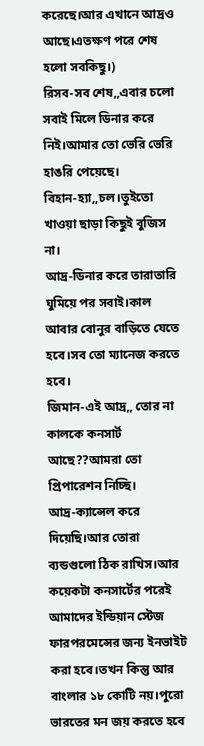করেছে।আর এখানে আদ্রও আছে।এতক্ষণ পরে শেষ হলো সবকিছু।)
রিসব-সব শেষ,,এবার চলো সবাই মিলে ডিনার করে নিই।আমার তো ভেরি ভেরি হাঙরি পেয়েছে।
বিহান-হ্যা,,চল।তুইতো খাওয়া ছাড়া কিছুই বুজিস না।
আদ্র-ডিনার করে তারাতারি ঘুমিয়ে পর সবাই।কাল আবার বোনুর বাড়িতে যেতে হবে।সব তো ম্যানেজ করতে হবে।
জিমান-এই আদ্র,, তোর না কালকে কনসার্ট আছে??আমরা তো প্রিপারেশন নিচ্ছি।
আদ্র-ক্যান্সেল করে দিয়েছি।আর তোরা ব্যন্ডগুলো ঠিক রাখিস।আর কয়েকটা কনসার্টের পরেই আমাদের ইন্ডিয়ান স্টেজ ফারপরমেন্সের জন্য ইনভাইট করা হবে।তখন কিন্তু আর বাংলার ১৮ কোটি নয়।পুরো ভারতের মন জয় করতে হবে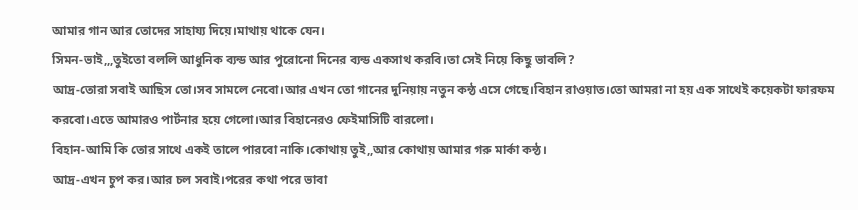আমার গান আর তোদের সাহায্য দিয়ে।মাথায় থাকে যেন।
সিমন-ভাই,,,তুইতো বললি আধুনিক ব্যন্ড আর পুরোনো দিনের ব্যন্ড একসাথ করবি।তা সেই নিয়ে কিছু ভাবলি?
আদ্র-তোরা সবাই আছিস তো।সব সামলে নেবো।আর এখন তো গানের দুনিয়ায় নতুন কন্ঠ এসে গেছে।বিহান রাওয়াত।তো আমরা না হয় এক সাথেই কয়েকটা ফারফম করবো।এতে আমারও পার্টনার হয়ে গেলো।আর বিহানেরও ফেইমাসিটি বারলো।
বিহান-আমি কি তোর সাথে একই তালে পারবো নাকি।কোথায় তুই,,আর কোথায় আমার গরু মার্কা কন্ঠ।
আদ্র-এখন চুপ কর।আর চল সবাই।পরের কথা পরে ভাবা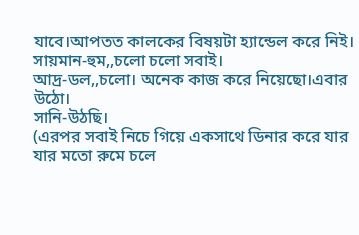যাবে।আপতত কালকের বিষয়টা হ্যান্ডেল করে নিই।
সায়মান-হুম,,চলো চলো সবাই।
আদ্র-ডল,,চলো। অনেক কাজ করে নিয়েছো।এবার উঠো।
সানি-উঠছি।
(এরপর সবাই নিচে গিয়ে একসাথে ডিনার করে যার যার মতো রুমে চলে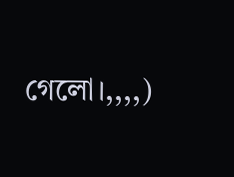গেলো।,,,,)